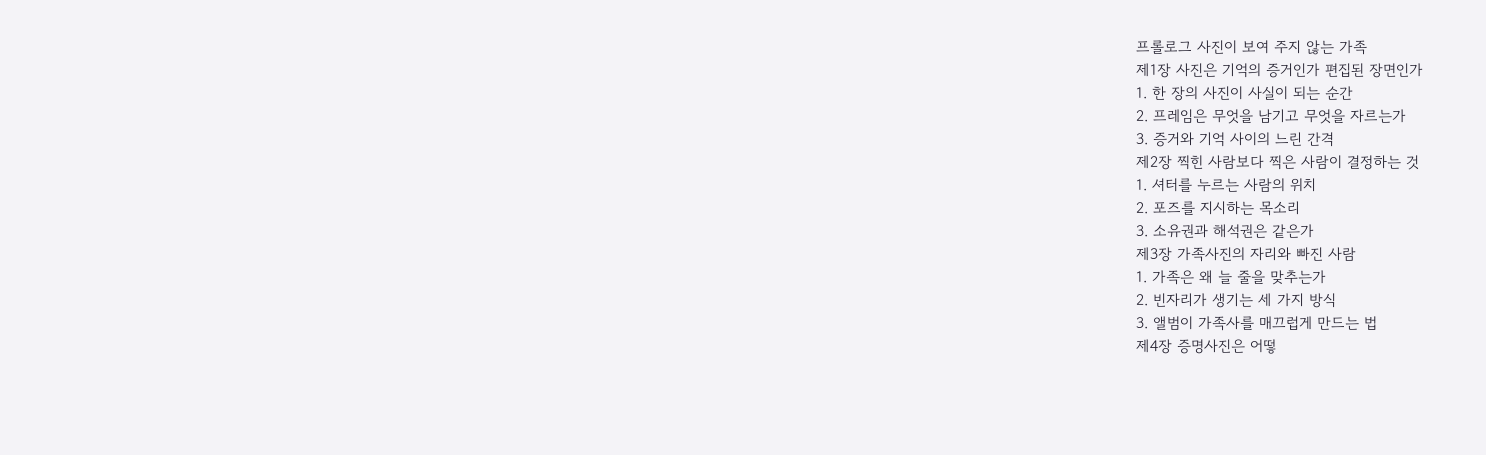프롤로그 사진이 보여 주지 않는 가족
제1장 사진은 기억의 증거인가 편집된 장면인가
1. 한 장의 사진이 사실이 되는 순간
2. 프레임은 무엇을 남기고 무엇을 자르는가
3. 증거와 기억 사이의 느린 간격
제2장 찍힌 사람보다 찍은 사람이 결정하는 것
1. 셔터를 누르는 사람의 위치
2. 포즈를 지시하는 목소리
3. 소유권과 해석권은 같은가
제3장 가족사진의 자리와 빠진 사람
1. 가족은 왜 늘 줄을 맞추는가
2. 빈자리가 생기는 세 가지 방식
3. 앨범이 가족사를 매끄럽게 만드는 법
제4장 증명사진은 어떻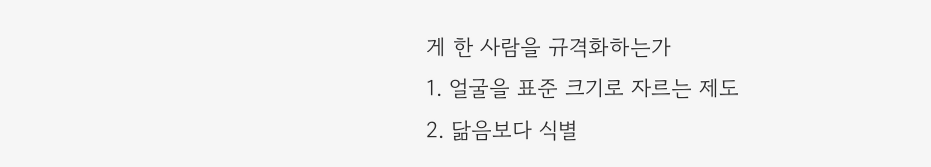게 한 사람을 규격화하는가
1. 얼굴을 표준 크기로 자르는 제도
2. 닮음보다 식별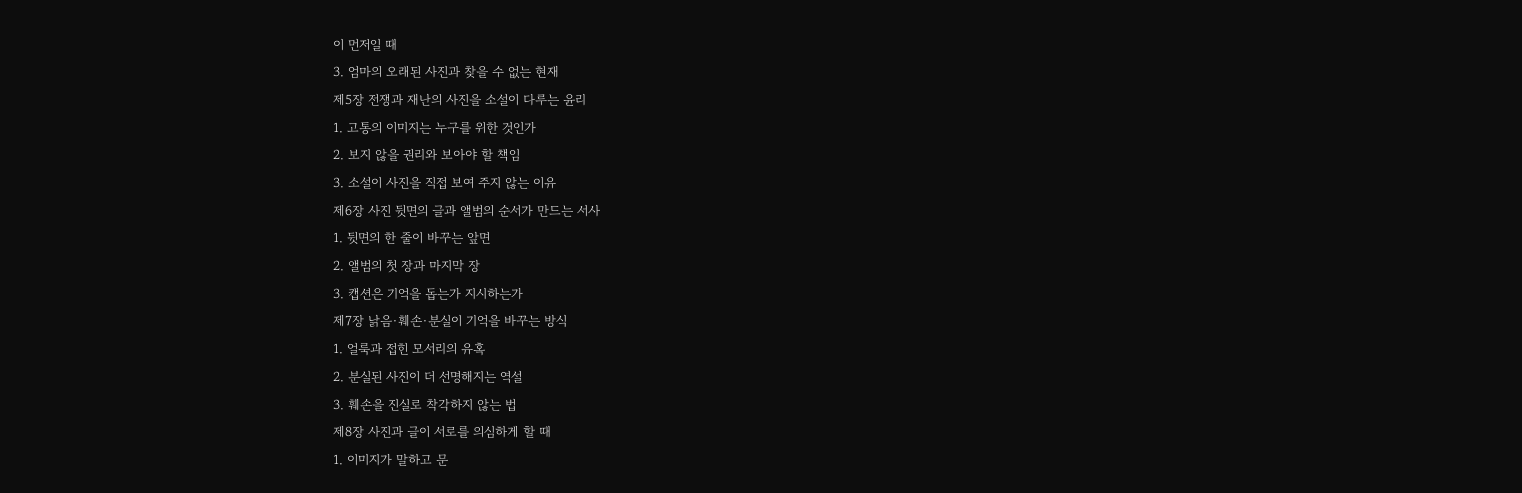이 먼저일 때
3. 엄마의 오래된 사진과 찾을 수 없는 현재
제5장 전쟁과 재난의 사진을 소설이 다루는 윤리
1. 고통의 이미지는 누구를 위한 것인가
2. 보지 않을 권리와 보아야 할 책임
3. 소설이 사진을 직접 보여 주지 않는 이유
제6장 사진 뒷면의 글과 앨범의 순서가 만드는 서사
1. 뒷면의 한 줄이 바꾸는 앞면
2. 앨범의 첫 장과 마지막 장
3. 캡션은 기억을 돕는가 지시하는가
제7장 낡음·훼손·분실이 기억을 바꾸는 방식
1. 얼룩과 접힌 모서리의 유혹
2. 분실된 사진이 더 선명해지는 역설
3. 훼손을 진실로 착각하지 않는 법
제8장 사진과 글이 서로를 의심하게 할 때
1. 이미지가 말하고 문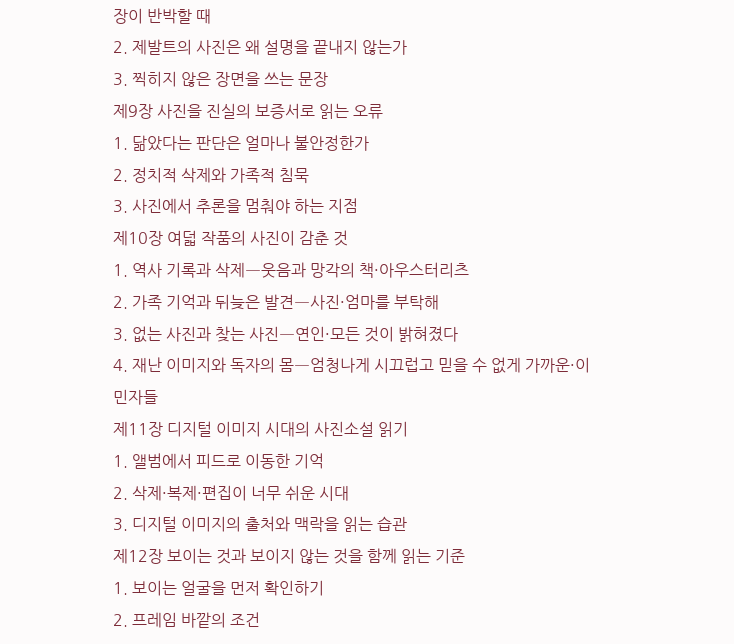장이 반박할 때
2. 제발트의 사진은 왜 설명을 끝내지 않는가
3. 찍히지 않은 장면을 쓰는 문장
제9장 사진을 진실의 보증서로 읽는 오류
1. 닮았다는 판단은 얼마나 불안정한가
2. 정치적 삭제와 가족적 침묵
3. 사진에서 추론을 멈춰야 하는 지점
제10장 여덟 작품의 사진이 감춘 것
1. 역사 기록과 삭제―웃음과 망각의 책·아우스터리츠
2. 가족 기억과 뒤늦은 발견―사진·엄마를 부탁해
3. 없는 사진과 찾는 사진―연인·모든 것이 밝혀졌다
4. 재난 이미지와 독자의 몸―엄청나게 시끄럽고 믿을 수 없게 가까운·이민자들
제11장 디지털 이미지 시대의 사진소설 읽기
1. 앨범에서 피드로 이동한 기억
2. 삭제·복제·편집이 너무 쉬운 시대
3. 디지털 이미지의 출처와 맥락을 읽는 습관
제12장 보이는 것과 보이지 않는 것을 함께 읽는 기준
1. 보이는 얼굴을 먼저 확인하기
2. 프레임 바깥의 조건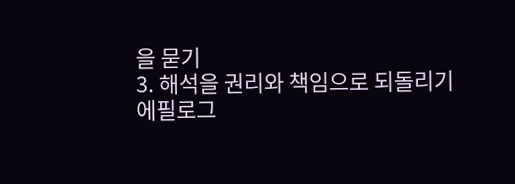을 묻기
3. 해석을 권리와 책임으로 되돌리기
에필로그